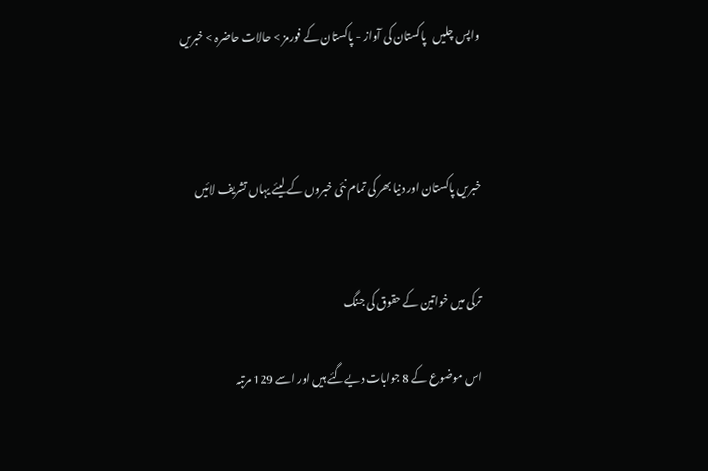واپس چلیں   پاکستان کی آواز - پاکستان کے فورمز > حالات حاضرہ > خبریں



خبریں پاکستان اور دنیا بھر کی تمام نئی خبروں کے لیئے یہاں تشریف لائیں


ترکی میں خواتین کے حقوق کی جنگ

اس موضوع کے 8 جوابات دیےگئے ہیں اور اسے 129 مرتبہ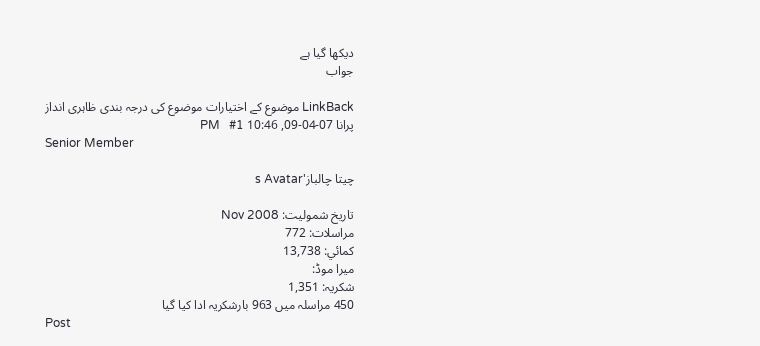دیکھا گیا ہے
جواب

LinkBack موضوع کے اختیارات موضوع کی درجہ بندی ظاہری انداز
پرانا 07-04-09, 10:46 PM   #1
Senior Member

چیتا چالباز's Avatar

تاریخ شمولیت: Nov 2008
مراسلات: 772
کمائي: 13,738
ميرا موڈ:
شکریہ: 1,351
450 مراسلہ میں 963 بارشکریہ ادا کیا گیا
Post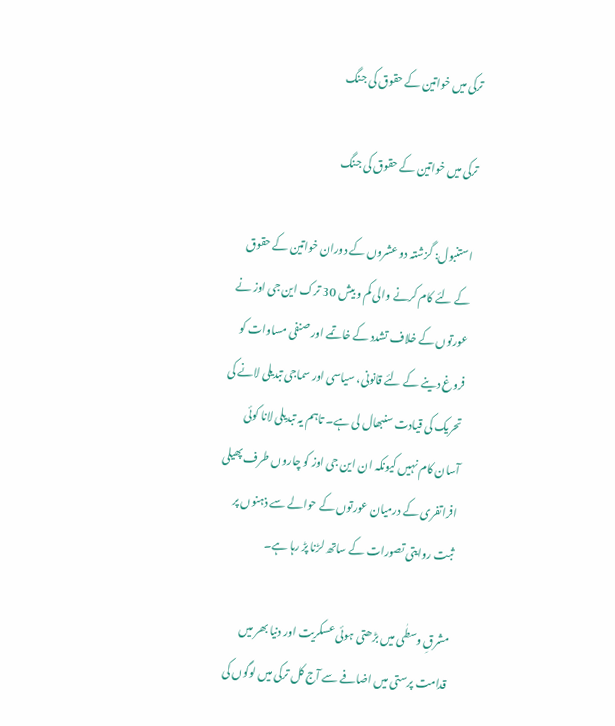ترکی میں خواتین کے حقوق کی جنگ

ترکی میں خواتین کے حقوق کی جنگ

استنبول: گزشتہ دو عشروں کے دوران خواتین کے حقوق کے لئے کام کرنے والی کم و بیش 30 ترک این جی اوز نے عورتوں کے خلاف تشدد کے خاتمے اور صنفی مساوات کو فروغ دینے کے لئے قانونی، سیاسی اور سماجی تبدیلی لانے کی تحریک کی قیادت سنبھال لی ہے۔ تاہم یہ تبدیلی لانا کوئی آسان کام نہیں کیونکہ ان این جی اوز کو چاروں طرف پھیلی افراتفری کے درمیان عورتوں کے حوالے سے ذہنوں پر ثبت روایتی تصورات کے ساتھ لڑنا پڑ رہا ہے۔

مشرقِ وسطٰی میں بڑھتی ہوئی عسکریت اور دنیا بھر میں قدامت پرستی میں اضافے سے آج کل ترکی میں لوگوں کی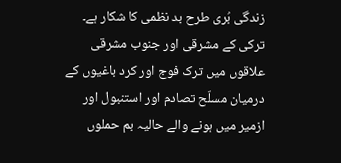زندگی بُری طرح بد نظمی کا شکار ہے۔ ترکی کے مشرقی اور جنوب مشرقی علاقوں میں ترک فوج اور کرد باغیوں کے درمیان مسلّح تصادم اور استنبول اور ازمیر میں ہونے والے حالیہ بم حملوں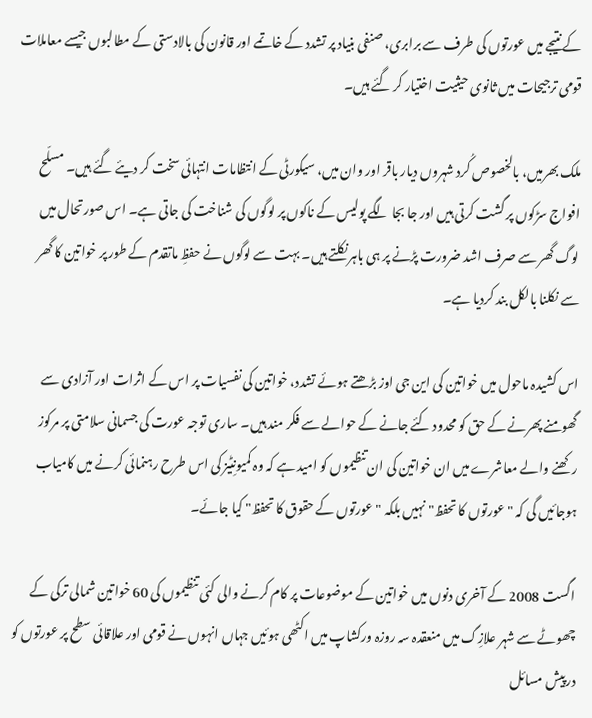کے نتیجے میں عورتوں کی طرف سے برابری، صنفی بنیاد پر تشدد کے خاتمے اور قانون کی بالادستی کے مطالبوں جیسے معاملات قومی ترجیحات میں ثانوی حیثیت اختیار کر گئے ہیں۔

ملک بھرمیں، بالخصوص کُرد شہروں دیار باقر اور وان میں، سیکورٹی کے انتظامات انتہائی سخت کر دیئے گئے ہیں۔ مسلّح افواج سڑکوں پر گشت کرتی ہیں اور جا بجا لگے پولیس کے ناکوں پر لوگوں کی شناخت کی جاتی ہے۔ اس صورتحال میں لوگ گھر سے صرف اشد ضرورت پڑنے پر ہی باہر نکلتے ہیں۔ بہت سے لوگوں نے حفظِ ماتقدم کے طور پر خواتین کا گھر سے نکلنا بالکل بند کردیا ہے۔

اس کشیدہ ماحول میں خواتین کی این جی اوز بڑھتے ہوئے تشدد، خواتین کی نفسیات پر اس کے اثرات اور آزادی سے گھومنے پھرنے کے حق کو محدود کئے جانے کے حوالے سے فکر مند ہیں۔ ساری توجہ عورت کی جسمانی سلامتی پر مرکوز رکھنے والے معاشرے میں ان خواتین کی ان تنظیموں کو امید ہے کہ وہ کمیونِٹیز کی اس طرح رہنمائی کرنے میں کامیاب ہوجائیں گی کہ " عورتوں کا تحفظ" نہیں بلکہ " عورتوں کے حقوق کا تحفظ" کیا جائے۔

اگست 2008 کے آخری دنوں میں خواتین کے موضوعات پر کام کرنے والی کئی تنظیموں کی 60 خواتین شمالی ترکی کے چھوٹے سے شہر علازِگ میں منعقدہ سہ روزہ ورکشاپ میں اکٹھی ہوئیں جہاں انہوں نے قومی اور علاقائی سطح پر عورتوں کو درپیش مسائل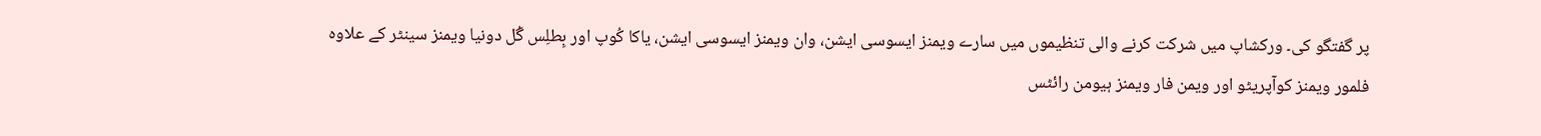پر گفتگو کی۔ ورکشاپ میں شرکت کرنے والی تنظیموں میں سارے ویمنز ایسوسی ایشن، وان ویمنز ایسوسی ایشن، یاکا کُوپ اور بِطلِس گُل دونیا ویمنز سینٹر کے علاوہ فلمور ویمنز کوآپریٹو اور ویمن فار ویمنز ہیومن رائٹس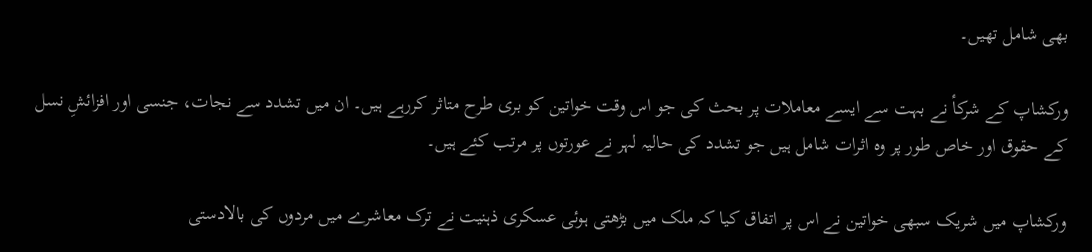بھی شامل تھیں۔

ورکشاپ کے شرکأ نے بہت سے ایسے معاملات پر بحث کی جو اس وقت خواتین کو بری طرح متاثر کررہے ہیں۔ ان میں تشدد سے نجات، جنسی اور افزائشِ نسل کے حقوق اور خاص طور پر وہ اثرات شامل ہیں جو تشدد کی حالیہ لہر نے عورتوں پر مرتب کئے ہیں۔

ورکشاپ میں شریک سبھی خواتین نے اس پر اتفاق کیا کہ ملک میں بڑھتی ہوئی عسکری ذہنیت نے ترک معاشرے میں مردوں کی بالادستی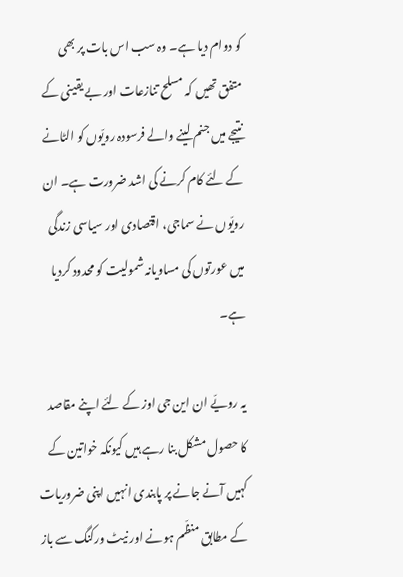کو دوام دیا ہے۔ وہ سب اس بات پر بھی متفق تھیں کہ مسلح تنازعات اور بے یقینی کے نتیجے میں جنم لینے والے فرسودہ رویّوں کو الٹانے کے لئے کام کرنے کی اشد ضرورت ہے۔ ان رویّوں نے سماجی، اقتصادی اور سیاسی زندگی میں عورتوں کی مساویانہ شمولیت کو محدود کردیا ہے۔

یہ رویّے ان این جی اوز کے لئے اپنے مقاصد کا حصول مشکل بنا رہے ہیں کیونکہ خواتین کے کہیں آنے جانے پر پابندی انہیں اپنی ضروریات کے مطابق منظّم ہونے اور نیٹ ورکنگ سے باز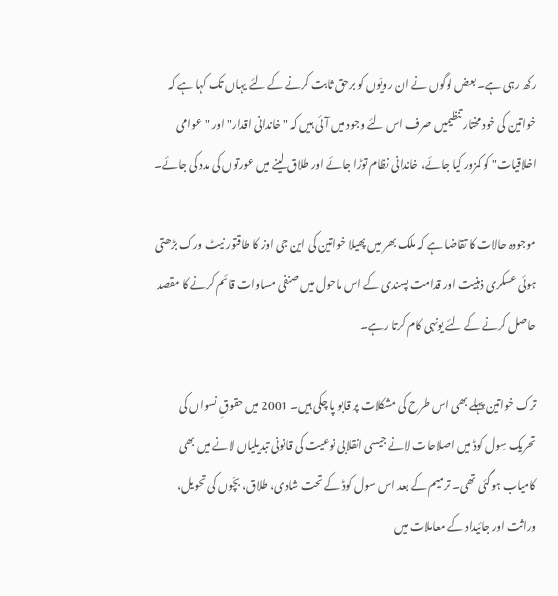رکھ رہی ہے۔ بعض لوگوں نے ان رویّوں کو برحق ثابت کرنے کے لئے یہاں تک کہا ہے کہ خواتین کی خود مختار تنظیمیں صرف اس لئے وجود میں آئی ہیں کہ "خاندانی اقدار" اور "عوامی اخلاقیات" کو کمزور کیا جائے، خاندانی نظام توڑا جائے اور طلاق لینے میں عورتوں کی مدد کی جائے۔

موجودہ حالات کا تقاضا ہے کہ ملک بھر میں پھیلا خواتین کی این جی اوز کا طاقتور نیٹ ورک بڑھتی ہوئی عسکری ذہنیت اور قدامت پسندی کے اس ماحول میں صنفی مساوات قائم کرنے کا مقصد حاصل کرنے کے لئے یونہی کام کرتا رہے۔

ترک خواتین پہلے بھی اس طرح کی مشکلات پر قابو پا چکی ہیں۔ 2001 میں حقوقِ نسواں کی تحریک سِول کوڈ میں اصلاحات لانے جیسی انقلابی نوعیت کی قانونی تبدیلیاں لانے میں بھی کامیاب ہوگئی تھی۔ ترمیم کے بعد اس سول کوڈ کے تحت شادی، طلاق، بچّوں کی تحویل، وراثت اور جائیداد کے معاملات میں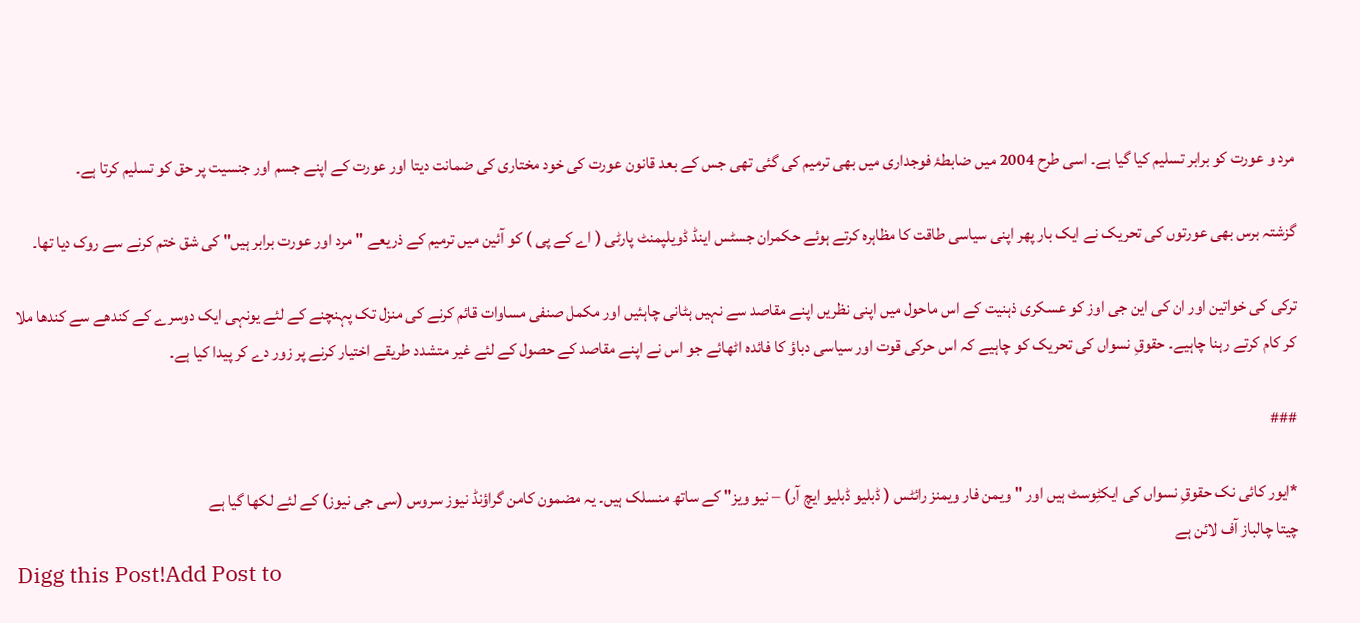مرد و عورت کو برابر تسلیم کیا گیا ہے۔ اسی طرح 2004 میں ضابطۂ فوجداری میں بھی ترمیم کی گئی تھی جس کے بعد قانون عورت کی خود مختاری کی ضمانت دیتا اور عورت کے اپنے جسم اور جنسیت پر حق کو تسلیم کرتا ہے۔

گزشتہ برس بھی عورتوں کی تحریک نے ایک بار پھر اپنی سیاسی طاقت کا مظاہرہ کرتے ہوئے حکمران جسٹس اینڈ ڈویلپمنٹ پارٹی ( اے کے پی ) کو آئین میں ترمیم کے ذریعے "مرد اور عورت برابر ہیں" کی شق ختم کرنے سے روک دیا تھا۔

ترکی کی خواتین اور ان کی این جی اوز کو عسکری ذہنیت کے اس ماحول میں اپنی نظریں اپنے مقاصد سے نہیں ہٹانی چاہئیں اور مکمل صنفی مساوات قائم کرنے کی منزل تک پہنچنے کے لئے یونہی ایک دوسرے کے کندھے سے کندھا ملا کر کام کرتے رہنا چاہیے۔ حقوقِ نسواں کی تحریک کو چاہیے کہ اس حرکی قوت اور سیاسی دباؤ کا فائدہ اٹھائے جو اس نے اپنے مقاصد کے حصول کے لئے غیر متشدد طریقے اختیار کرنے پر زور دے کر پیدا کیا ہے۔

###

*ایور کائی نک حقوقِ نسواں کی ایکٹِوسٹ ہیں اور "ویمن فار ویمنز رائٹس ( ڈبلیو ڈبلیو ایچ آر) – نیو ویز" کے ساتھ منسلک ہیں۔ یہ مضمون کامن گراؤنڈ نیوز سروس (سی جی نیوز) کے لئے لکھا گیا ہے
چیتا چالباز آف لائن ہے
Digg this Post!Add Post to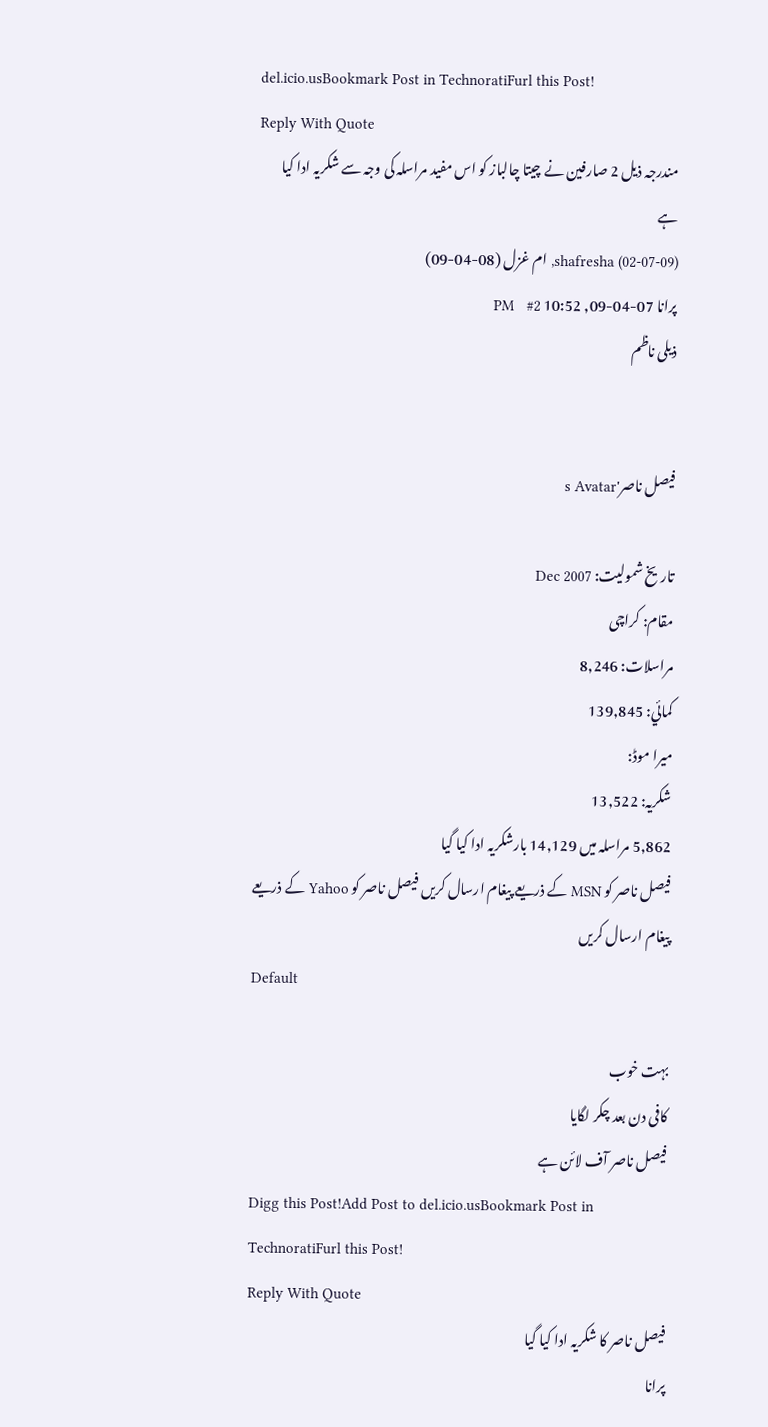del.icio.usBookmark Post in TechnoratiFurl this Post!
Reply With Quote
مندرجہ ذیل 2 صارفین نے چیتا چالباز کو اس مفید مراسلہ کی وجہ سے شکریہ ادا کیا ہے
shafresha (02-07-09), ام غزل (08-04-09)
پرانا 07-04-09, 10:52 PM   #2
ذیلی ناظم


فیصل ناصر's Avatar

تاریخ شمولیت: Dec 2007
مقام: کراچی
مراسلات: 8,246
کمائي: 139,845
ميرا موڈ:
شکریہ: 13,522
5,862 مراسلہ میں 14,129 بارشکریہ ادا کیا گیا
فیصل ناصر کو MSN کے ذریعے پیغام ارسال کریں فیصل ناصر کو Yahoo کے ذریعے پیغام ارسال کریں
Default

بہت‌ خوب
کافی دن بعد چکر لگایا
فیصل ناصر آف لائن ہے
Digg this Post!Add Post to del.icio.usBookmark Post in TechnoratiFurl this Post!
Reply With Quote
فیصل ناصر کا شکریہ ادا کیا گیا
پرانا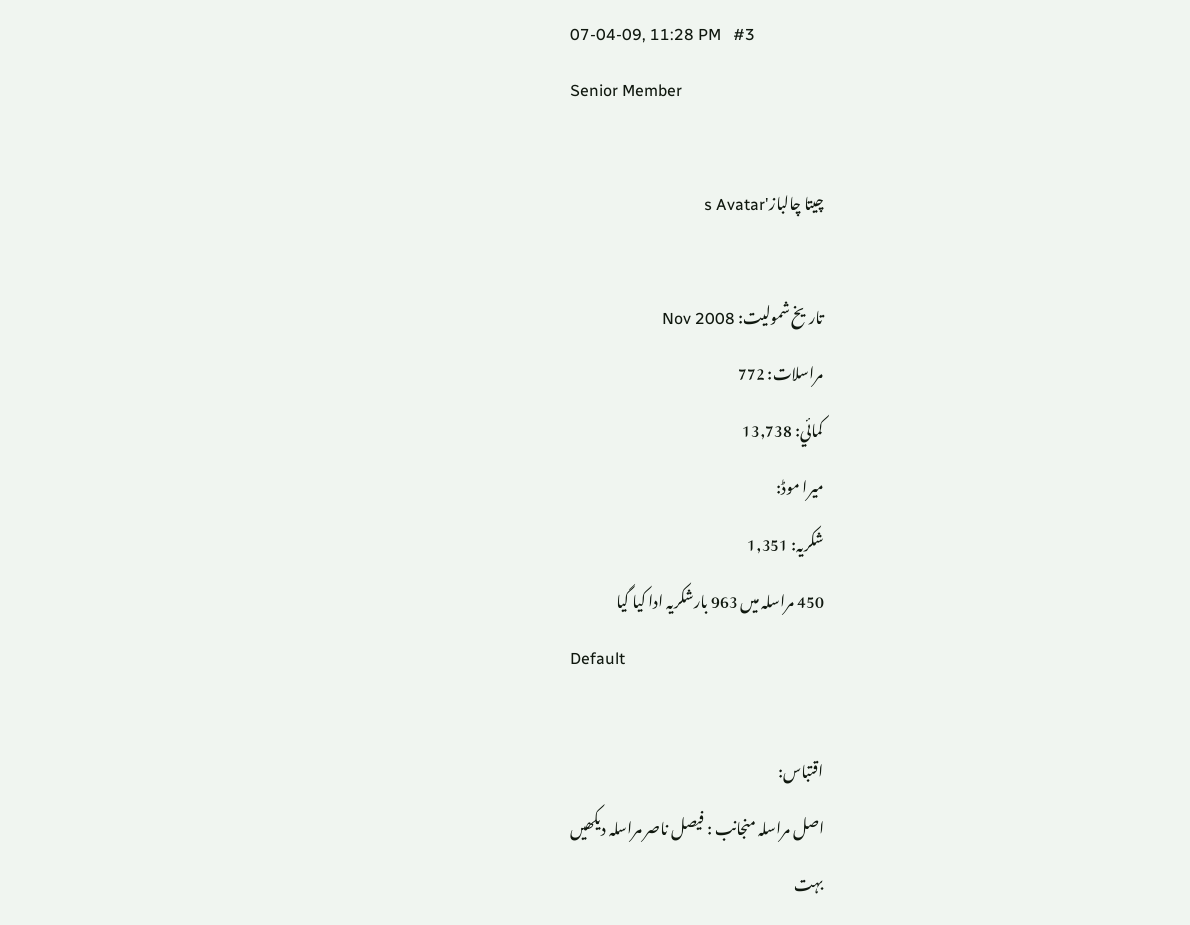07-04-09, 11:28 PM   #3
Senior Member

چیتا چالباز's Avatar

تاریخ شمولیت: Nov 2008
مراسلات: 772
کمائي: 13,738
ميرا موڈ:
شکریہ: 1,351
450 مراسلہ میں 963 بارشکریہ ادا کیا گیا
Default

اقتباس:
اصل مراسلہ منجانب : فیصل ناصر مراسلہ دیکھیں
بہت‌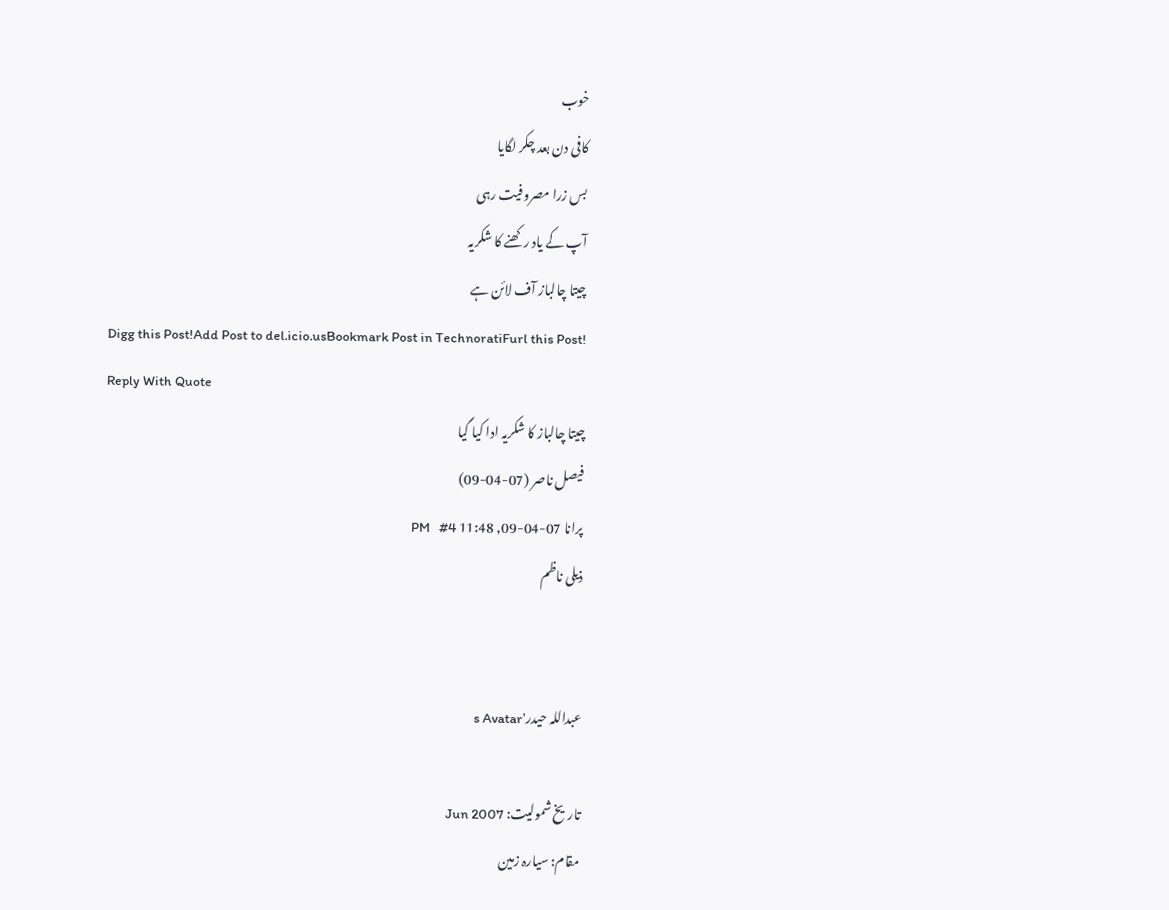خوب
کافی دن بعد چکر لگایا
بس زرا مصروفیت رہی
آپ کے یاد رکھنے کا شکریہ
چیتا چالباز آف لائن ہے
Digg this Post!Add Post to del.icio.usBookmark Post in TechnoratiFurl this Post!
Reply With Quote
چیتا چالباز کا شکریہ ادا کیا گیا
فیصل ناصر (07-04-09)
پرانا 07-04-09, 11:48 PM   #4
ذیلی ناظم


عبداللہ حیدر's Avatar

تاریخ شمولیت: Jun 2007
مقام: سیارہ زمین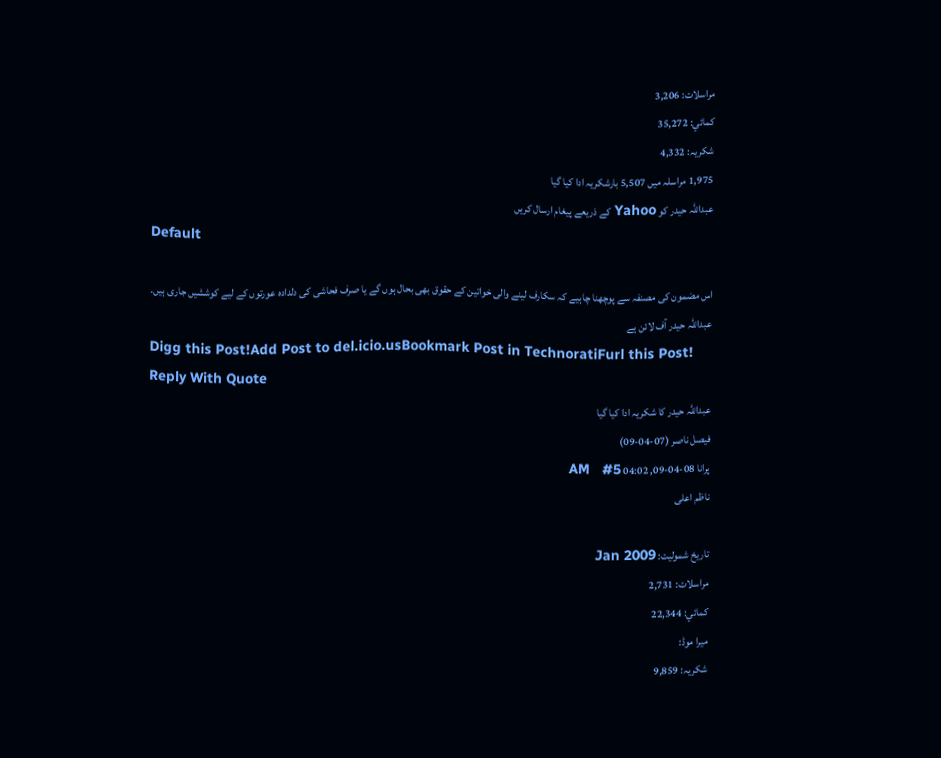مراسلات: 3,206
کمائي: 35,272
شکریہ: 4,332
1,975 مراسلہ میں 5,507 بارشکریہ ادا کیا گیا
عبداللہ حیدر کو Yahoo کے ذریعے پیغام ارسال کریں
Default

اس مضمون کی مصنفہ سے پوچھنا چاہیے کہ سکارف لینے والی خواتین کے حقوق بھی بحال ہوں گے یا صرف فحاشی کی دلدادہ عورتوں کے لیے کوششیں جاری ہیں۔
عبداللہ حیدر آف لائن ہے
Digg this Post!Add Post to del.icio.usBookmark Post in TechnoratiFurl this Post!
Reply With Quote
عبداللہ حیدر کا شکریہ ادا کیا گیا
فیصل ناصر (07-04-09)
پرانا 08-04-09, 04:02 AM   #5
ناظم اعلی

تاریخ شمولیت: Jan 2009
مراسلات: 2,731
کمائي: 22,344
ميرا موڈ:
شکریہ: 9,859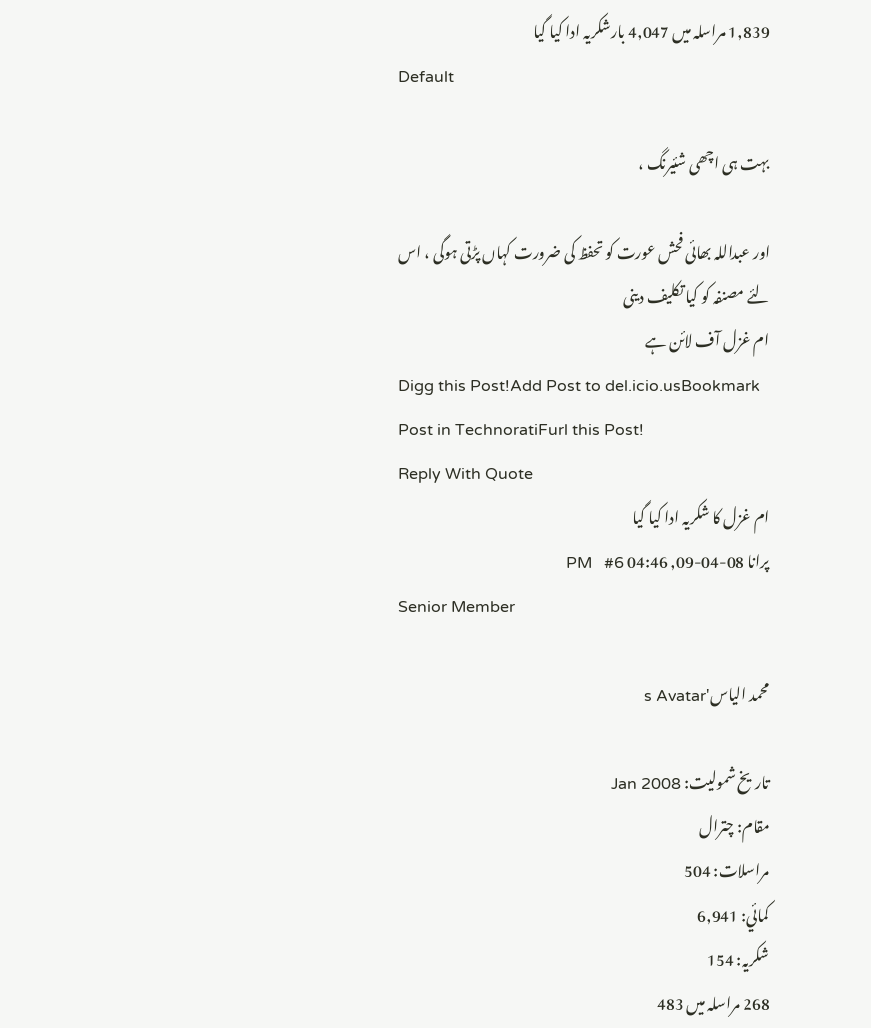1,839 مراسلہ میں 4,047 بارشکریہ ادا کیا گیا
Default

بہت ہی اچھی شئیرنگ ،

اور عبداللہ بھائی فحش عورت کو تحفظ کی ضرورت کہاں پڑتی ہوگی ، اس لئے مصنفہ کو کیا تکلیف دینی
ام غزل آف لائن ہے
Digg this Post!Add Post to del.icio.usBookmark Post in TechnoratiFurl this Post!
Reply With Quote
ام غزل کا شکریہ ادا کیا گیا
پرانا 08-04-09, 04:46 PM   #6
Senior Member

محمد الیاس's Avatar

تاریخ شمولیت: Jan 2008
مقام: چترال
مراسلات: 504
کمائي: 6,941
شکریہ: 154
268 مراسلہ میں 483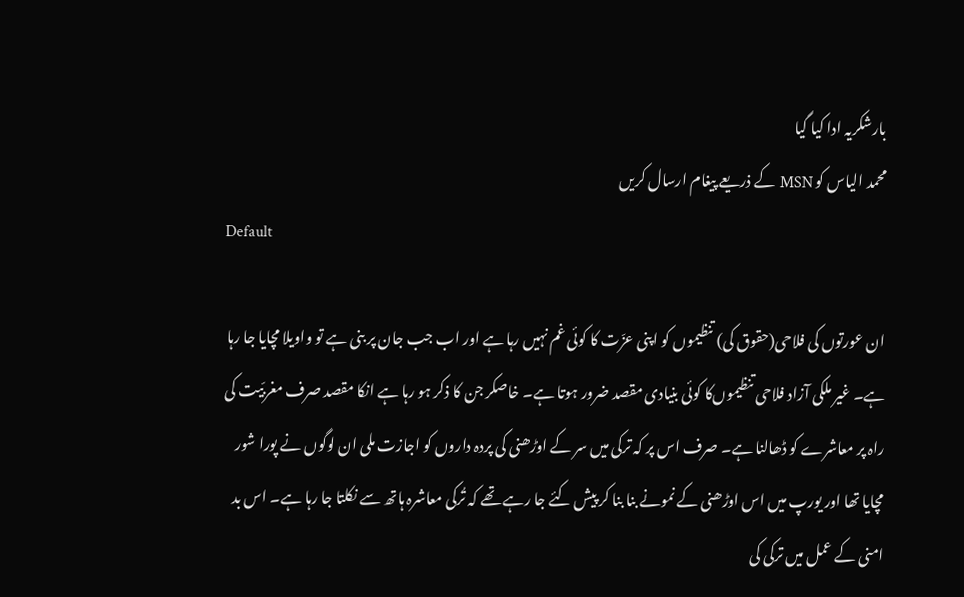بارشکریہ ادا کیا گیا
محمد الیاس کو MSN کے ذریعے پیغام ارسال کریں
Default

ان عورتوں کی فلاحی(حقوق کی) تنظیموں کو اپنی عزّت کا کوئی غم نہیں‌ رہا ہے اور اب جب جان پر بنی ہے تو واویلا مچایا جا رہا ہے۔ غیر ملکی آزاد فلاحی تنظیموں‌کا کوئی بنیادی مقصد ضرور ہوتا ہے۔ خاصکر جن کا ذکر ہو رہا ہے انکا مقصد صرف مغربّیت کی راہ پر معاشرے کو ڈھالنا ہے۔ صرف اس پر کہ ترکی میں سر کے اوڑھنی کی پردہ داروں کو اجازت ملی ان لوگوں نے پورا شور مچایا تھا اور یورپ میں اس اوڑھنی کے نمونے بنا بنا کر پیش کئے جا رہے تھے کہ تُرکی معاشرہ ہاتھ سے نکلتا جا رہا ہے۔ اس بد امنی کے عمل میں ترکی کی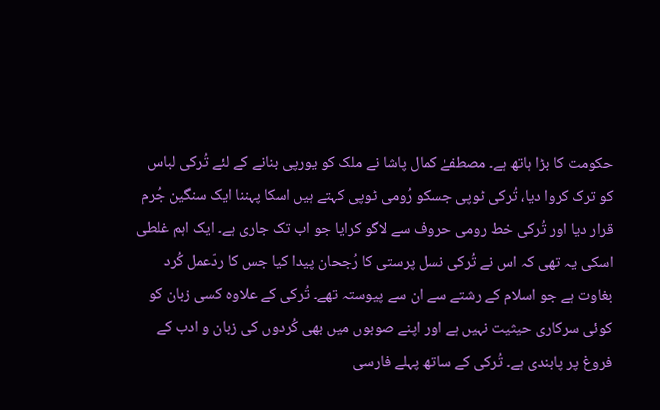حکومت کا بڑا ہاتھ ہے۔ مصطفےٰ کمال پاشا نے ملک کو یورپی بنانے کے لئے تُرکی لباس کو ترک کروا دیا، تُرکی ٹوپی جسکو رُومی ٹوپی کہتے ہیں اسکا پہننا ایک سنگین جُرم قرار دیا اور تُرکی خط رومی حروف سے لاگو کرایا جو اب تک جاری ہے۔ ایک اہم غلطی اسکی یہ تھی کہ اس نے تُرکی نسل پرستی کا رُجحان پیدا کیا جس کا ردّعمل کُرد بغاوت ہے جو اسلام کے رشتے سے ان سے پیوستہ تھے۔ تُرکی کے علاوہ کسی زبان کو کوئی سرکاری حیثیت نہیں ہے اور اپنے صوبوں میں بھی کُردوں کی زبان و ادب کے فروغ پر پابندی ہے۔ تُرکی کے ساتھ پہلے فارسی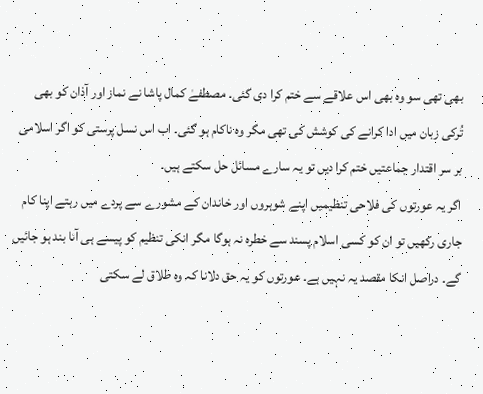بھی تھی سو وہ بھی اس علاقے سے ختم کرا دی گئی۔ مصطفےٰ کمال پاشا نے نماز اور آذان کو بھی تُرکی زبان میں ادا کرانے کی کوشش کی تھی مگر وہ ناکام ہو گئی۔ اب اس نسل پرستی کو اگر اسلامی بر سر اقتدار جماعتیں ختم کرا دیں تو یہ سارے مسائل حل سکتے ہیں۔
اگر یہ عورتوں کی فلاحی تنظیمیں اپنے شوہروں اور خاندان کے مشورے سے پردے میں رہتے اپنا کام جاری رکھیں تو ان کو کسی اسلام پسند سے خطرہ نہ ہوگا مگر انکی تنظیم کو پیسے ہی آنا بند ہو جائیں گے۔ دراصل انکا مقصد یہ نہیں ہے۔ عورتوں کو یہ حق دلانا کہ وہ طلاق لے سکتی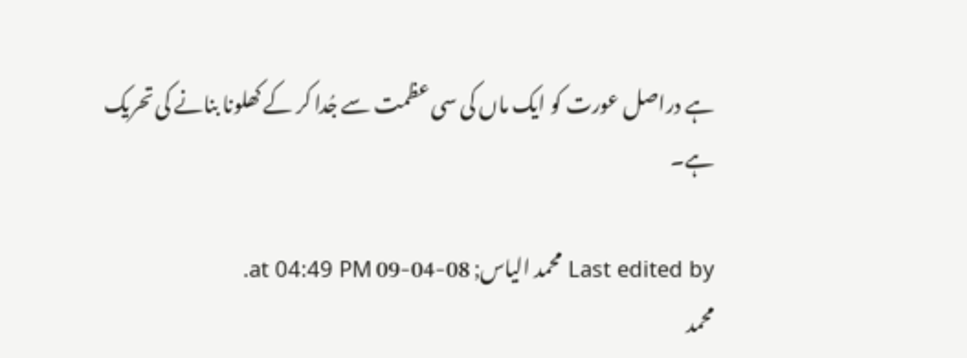ہے دراصل عورت کو ایک ماں کی سی عظمت سے جُدا کر کے کھلونا بنانے کی تحریک ہے۔

Last edited by محمد الیاس; 08-04-09 at 04:49 PM.
محمد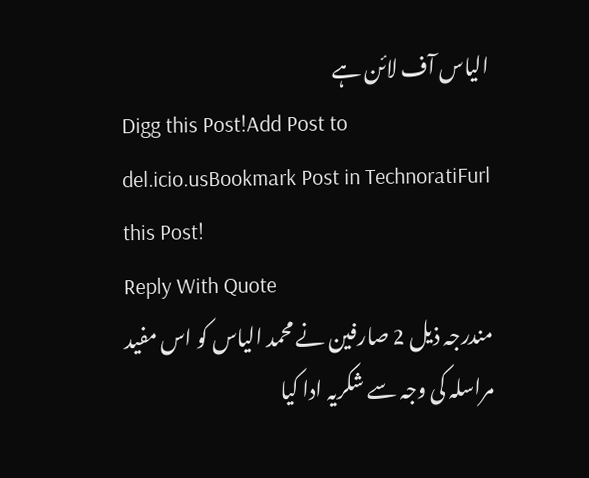الیاس آف لائن ہے
Digg this Post!Add Post to del.icio.usBookmark Post in TechnoratiFurl this Post!
Reply With Quote
مندرجہ ذیل 2 صارفین نے محمد الیاس کو اس مفید مراسلہ کی وجہ سے شکریہ ادا کیا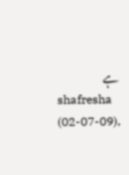ہے
shafresha (02-07-09),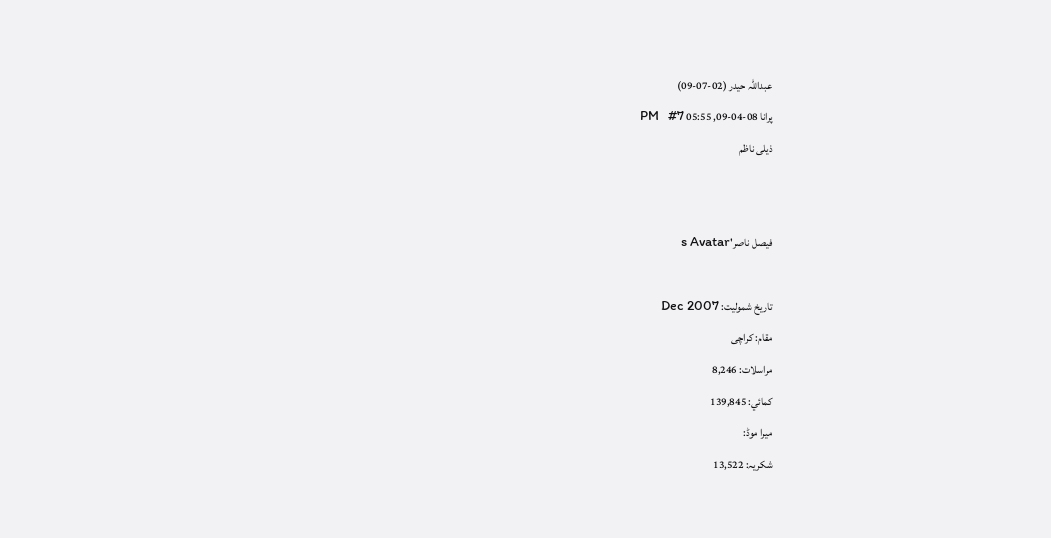عبداللہ حیدر (02-07-09)
پرانا 08-04-09, 05:55 PM   #7
ذیلی ناظم


فیصل ناصر's Avatar

تاریخ شمولیت: Dec 2007
مقام: کراچی
مراسلات: 8,246
کمائي: 139,845
ميرا موڈ:
شکریہ: 13,522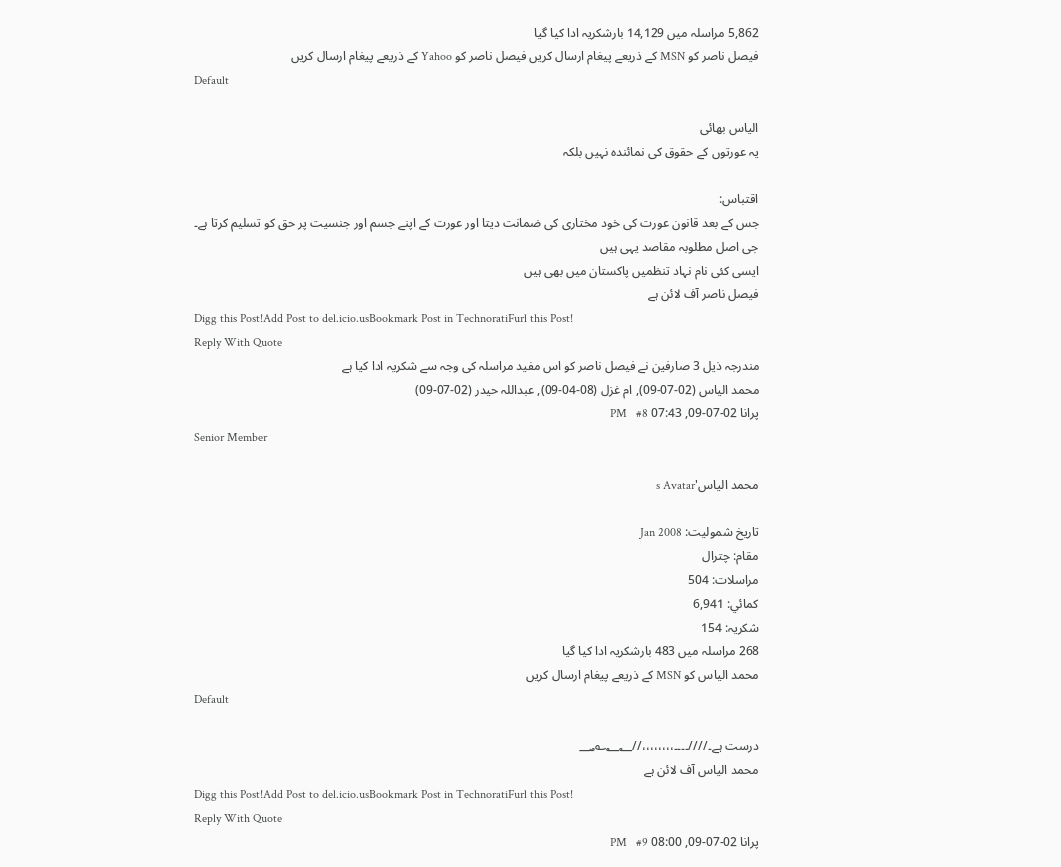5,862 مراسلہ میں 14,129 بارشکریہ ادا کیا گیا
فیصل ناصر کو MSN کے ذریعے پیغام ارسال کریں فیصل ناصر کو Yahoo کے ذریعے پیغام ارسال کریں
Default

الیاس بھائی
یہ عورتوں کے حقوق کی نمائندہ نہیں بلکہ

اقتباس:
جس کے بعد قانون عورت کی خود مختاری کی ضمانت دیتا اور عورت کے اپنے جسم اور جنسیت پر حق کو تسلیم کرتا ہے۔
جی اصل مطلوبہ مقاصد یہی ہیں
ایسی کئی نام نہاد تنظمیں پاکستان میں بھی ہیں
فیصل ناصر آف لائن ہے
Digg this Post!Add Post to del.icio.usBookmark Post in TechnoratiFurl this Post!
Reply With Quote
مندرجہ ذیل 3 صارفین نے فیصل ناصر کو اس مفید مراسلہ کی وجہ سے شکریہ ادا کیا ہے
محمد الیاس (02-07-09), ام غزل (08-04-09), عبداللہ حیدر (02-07-09)
پرانا 02-07-09, 07:43 PM   #8
Senior Member

محمد الیاس's Avatar

تاریخ شمولیت: Jan 2008
مقام: چترال
مراسلات: 504
کمائي: 6,941
شکریہ: 154
268 مراسلہ میں 483 بارشکریہ ادا کیا گیا
محمد الیاس کو MSN کے ذریعے پیغام ارسال کریں
Default

درست ہے۔////۔۔۔۔،،،،،،،،//؂؂؎؃
محمد الیاس آف لائن ہے
Digg this Post!Add Post to del.icio.usBookmark Post in TechnoratiFurl this Post!
Reply With Quote
پرانا 02-07-09, 08:00 PM   #9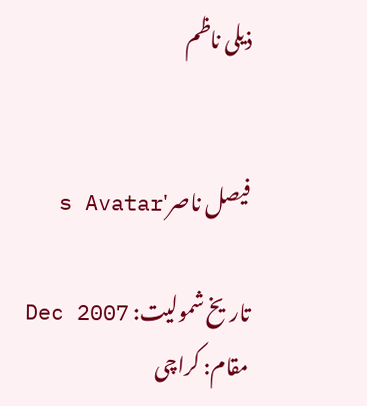ذیلی ناظم


فیصل ناصر's Avatar

تاریخ شمولیت: Dec 2007
مقام: کراچی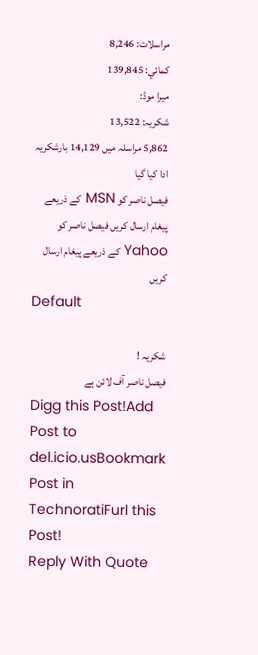مراسلات: 8,246
کمائي: 139,845
ميرا موڈ:
شکریہ: 13,522
5,862 مراسلہ میں 14,129 بارشکریہ ادا کیا گیا
فیصل ناصر کو MSN کے ذریعے پیغام ارسال کریں فیصل ناصر کو Yahoo کے ذریعے پیغام ارسال کریں
Default

شکریہ !
فیصل ناصر آف لائن ہے
Digg this Post!Add Post to del.icio.usBookmark Post in TechnoratiFurl this Post!
Reply With Quote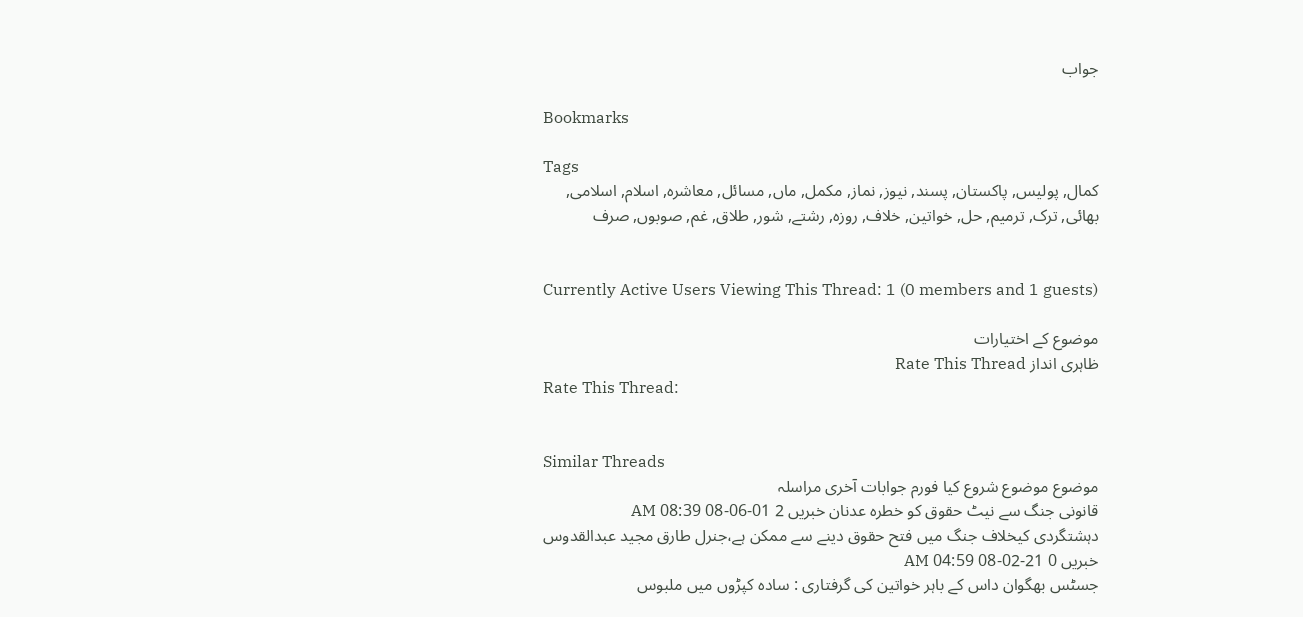جواب

Bookmarks

Tags
کمال, پولیس, پاکستان, پسند, نیوز, نماز, مکمل, ماں, مسائل, معاشرہ, اسلام, اسلامی, بھائی, ترک, ترمیم, حل, خواتین, خلاف, روزہ, رشتے, شور, طلاق, غم, صوبوں, صرف


Currently Active Users Viewing This Thread: 1 (0 members and 1 guests)

موضوع کے اختیارات
ظاہری انداز Rate This Thread
Rate This Thread:


Similar Threads
موضوع موضوع شروع کیا فورم جوابات آخری مراسلہ
قانونی جنگ سے نیٹ حقوق کو خطرہ عدنان خبریں 2 01-06-08 08:39 AM
دہشتگردی کیخلاف جنگ میں فتح حقوق دینے سے ممکن ہے،جنرل طارق مجید عبدالقدوس خبریں 0 21-02-08 04:59 AM
جسٹس بھگوان داس کے باہر خواتین کی گرفتاری : سادہ کپڑوں میں ملبوس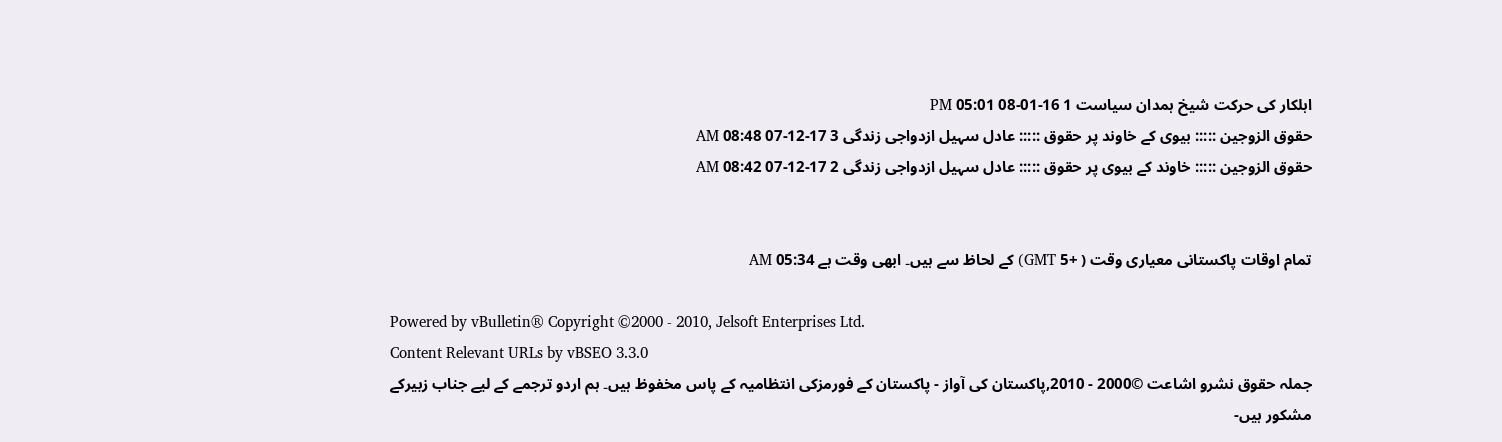اہلکار کی حرکت شیخ ہمدان سیاست 1 16-01-08 05:01 PM
حقوق الزوجین ::::: بیوی کے خاوند پر حقوق ::::: عادل سہیل ازدواجی زندگی 3 17-12-07 08:48 AM
حقوق الزوجین ::::: خاوند کے بیوی پر حقوق ::::: عادل سہیل ازدواجی زندگی 2 17-12-07 08:42 AM


تمام اوقات پاکستانی معیاری وقت ( +5 GMT) کے لحاظ سے ہیں۔ ابھی وقت ہے 05:34 AM

Powered by vBulletin® Copyright ©2000 - 2010, Jelsoft Enterprises Ltd.
Content Relevant URLs by vBSEO 3.3.0
جملہ حقوق نشرو اشاعت ©2000 - 2010,پاکستان کی آواز - پاکستان کے فورمزکی انتظامیہ کے پاس مخفوظ ہیں۔ ہم اردو ترجمے کے لیے جناب زبیرکے مشکور ہیں-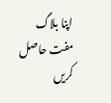اپنا بلاگ مفت حاصل کریں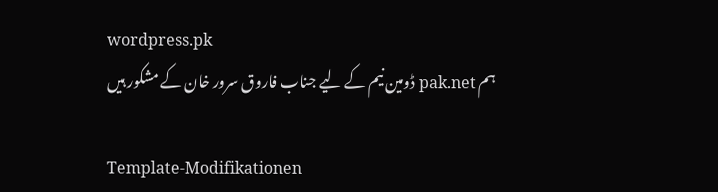wordpress.pk
ہم pak.net ڈومین نیم کے لیے جناب فاروق سرور خان کے مشکور ہیں

Template-Modifikationen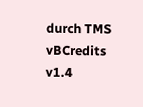durch TMS
vBCredits v1.4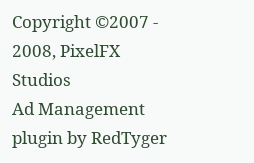Copyright ©2007 - 2008, PixelFX Studios
Ad Management plugin by RedTyger